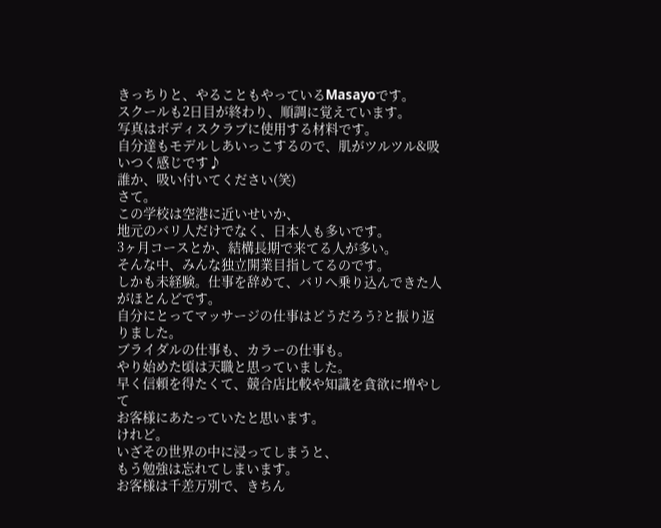きっちりと、やることもやっているMasayoです。
スクールも2日目が終わり、順調に覚えています。
写真はボディスクラブに使用する材料です。
自分達もモデルしあいっこするので、肌がツルツル&吸いつく感じです♪
誰か、吸い付いてください(笑)
さて。
この学校は空港に近いせいか、
地元のバリ人だけでなく、日本人も多いです。
3ヶ月コースとか、結構長期で来てる人が多い。
そんな中、みんな独立開業目指してるのです。
しかも未経験。仕事を辞めて、バリへ乗り込んできた人がほとんどです。
自分にとってマッサージの仕事はどうだろう?と振り返りました。
ブライダルの仕事も、カラーの仕事も。
やり始めた頃は天職と思っていました。
早く信頼を得たくて、競合店比較や知識を貪欲に増やして
お客様にあたっていたと思います。
けれど。
いざその世界の中に浸ってしまうと、
もう勉強は忘れてしまいます。
お客様は千差万別で、きちん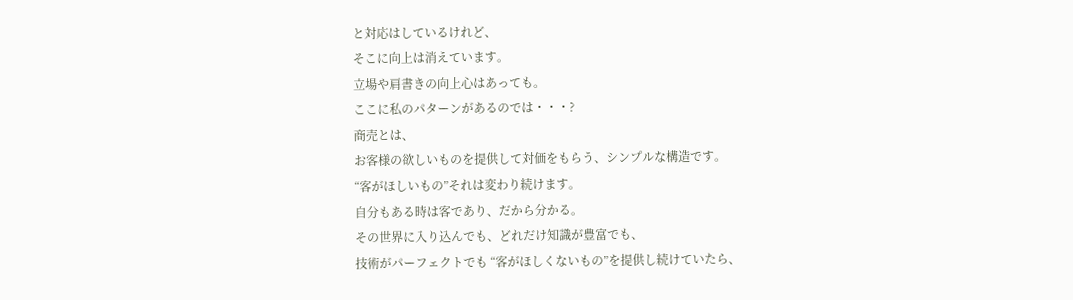と対応はしているけれど、
そこに向上は消えています。
立場や肩書きの向上心はあっても。
ここに私のパターンがあるのでは・・・?
商売とは、
お客様の欲しいものを提供して対価をもらう、シンプルな構造です。
“客がほしいもの”それは変わり続けます。
自分もある時は客であり、だから分かる。
その世界に入り込んでも、どれだけ知識が豊富でも、
技術がパーフェクトでも “客がほしくないもの”を提供し続けていたら、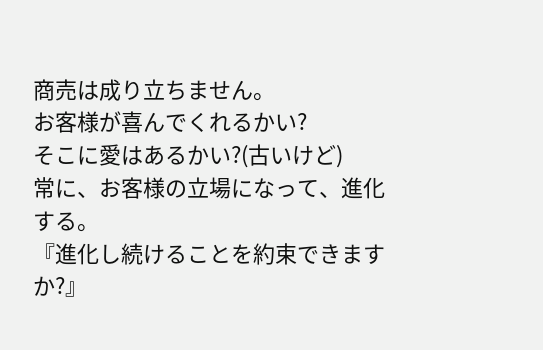商売は成り立ちません。
お客様が喜んでくれるかい?
そこに愛はあるかい?(古いけど)
常に、お客様の立場になって、進化する。
『進化し続けることを約束できますか?』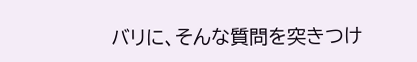バリに、そんな質問を突きつけ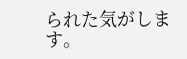られた気がします。